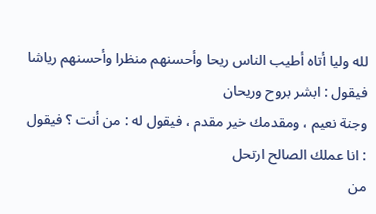لله وليا أتاه أطيب الناس ريحا وأحسنهم منظرا وأحسنهم رياشا فيقول : ابشر بروح وريحان
وجنة نعيم ، ومقدمك خير مقدم ، فيقول له : من أنت ؟ فيقول : انا عملك الصالح ارتحل
من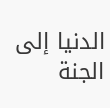الدنيا إلى الجنة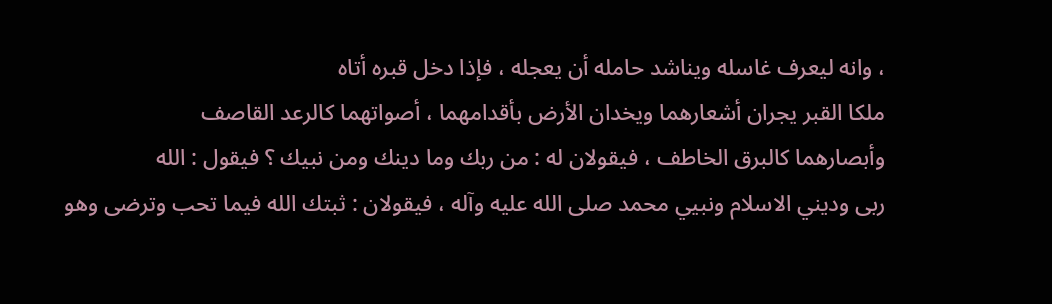، وانه ليعرف غاسله ويناشد حامله أن يعجله ، فإذا دخل قبره أتاه
ملكا القبر يجران أشعارهما ويخدان الأرض بأقدامهما ، أصواتهما كالرعد القاصف
وأبصارهما كالبرق الخاطف ، فيقولان له : من ربك وما دينك ومن نبيك ؟ فيقول : الله
ربى وديني الاسلام ونبيي محمد صلى الله عليه وآله ، فيقولان : ثبتك الله فيما تحب وترضى وهو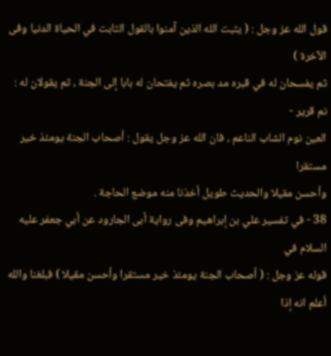قول الله عز وجل : ( يثبت الله الذين آمنوا بالقول الثابت في الحياة الدنيا وفى الآخرة )
ثم يفسحان له في قبره مد بصره ثم يفتحان له بابا إلى الجنة ، ثم يقولان له : نم قرير -
العين نوم الشاب الناعم ، فان الله عز وجل يقول : أصحاب الجنة يومئذ خير مستقرا
وأحسن مقيلا والحديث طويل أخذنا منه موضع الحاجة .
38 - في تفسير علي بن إبراهيم وفى رواية أبى الجارود عن أبي جعفر عليه السلام في
قوله عز وجل : ( أصحاب الجنة يومئذ خير مستقرا وأحسن مقيلا ) فبلغنا والله أعلم انه إذا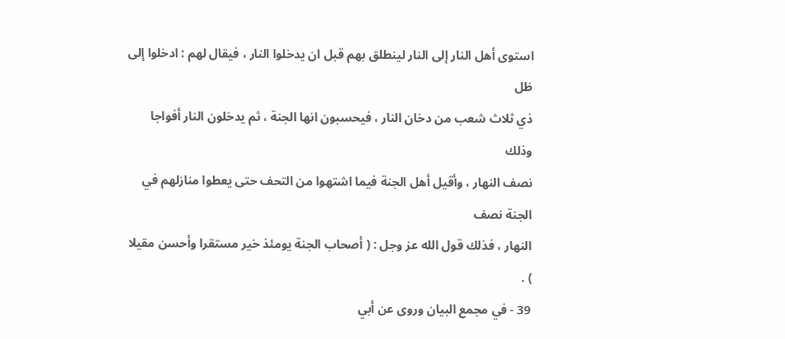استوى أهل النار إلى النار لينطلق بهم قبل ان يدخلوا النار ، فيقال لهم : ادخلوا إلى ظل
ذي ثلاث شعب من دخان النار ، فيحسبون انها الجنة ، ثم يدخلون النار أفواجا وذلك
نصف النهار ، وأقيل أهل الجنة فيما اشتهوا من التحف حتى يعطوا منازلهم في الجنة نصف
النهار ، فذلك قول الله عز وجل : ( أصحاب الجنة يومئذ خير مستقرا وأحسن مقيلا ) .
39 - في مجمع البيان وروى عن أبي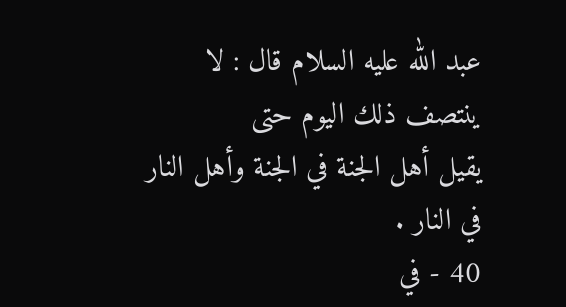عبد الله عليه السلام قال : لا ينتصف ذلك اليوم حتى
يقيل أهل الجنة في الجنة وأهل النار في النار .
40 - في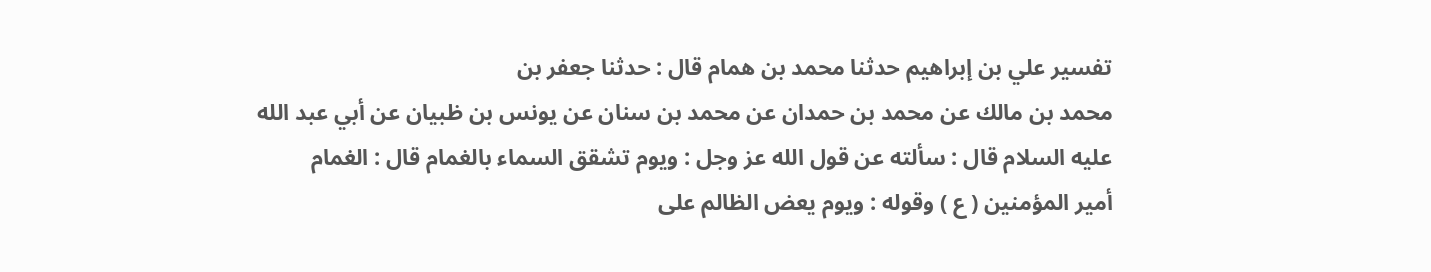تفسير علي بن إبراهيم حدثنا محمد بن همام قال : حدثنا جعفر بن
محمد بن مالك عن محمد بن حمدان عن محمد بن سنان عن يونس بن ظبيان عن أبي عبد الله
عليه السلام قال : سألته عن قول الله عز وجل : ويوم تشقق السماء بالغمام قال : الغمام
أمير المؤمنين ( ع ) وقوله : ويوم يعض الظالم على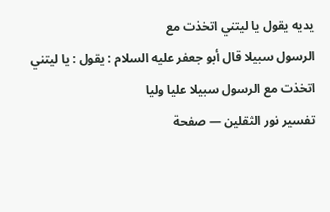يديه يقول يا ليتني اتخذت مع
الرسول سبيلا قال أبو جعفر عليه السلام : يقول : يا ليتني اتخذت مع الرسول سبيلا عليا وليا
تفسير نور الثقلين — صفحة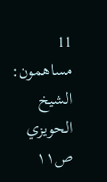11
مساهمون: الشيخ الحويزي
ص١١